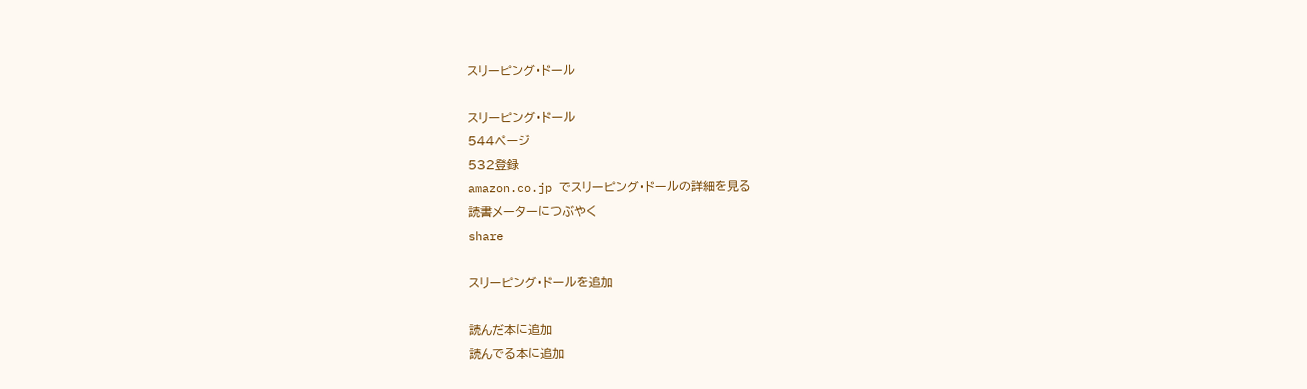スリーピング・ドール

スリーピング・ドール
544ページ
532登録
amazon.co.jp でスリーピング・ドールの詳細を見る
読書メーターにつぶやく
share

スリーピング・ドールを追加

読んだ本に追加
読んでる本に追加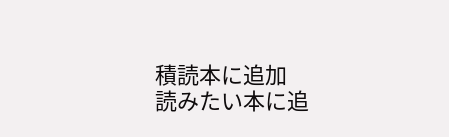積読本に追加
読みたい本に追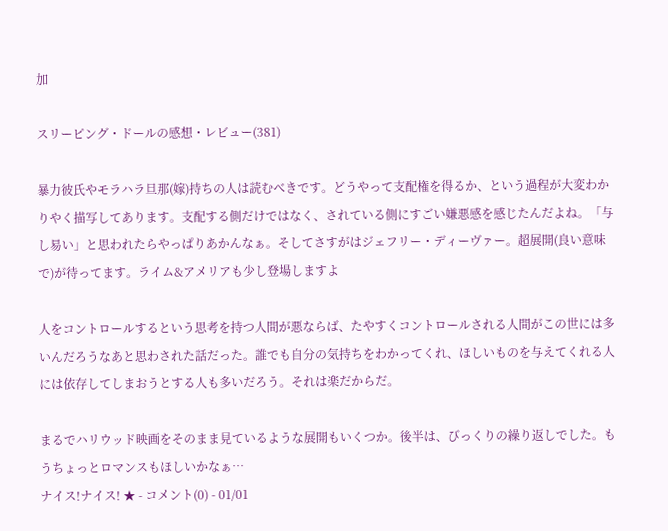加

スリーピング・ドールの感想・レビュー(381)

暴力彼氏やモラハラ旦那(嫁)持ちの人は読むべきです。どうやって支配権を得るか、という過程が大変わかりやく描写してあります。支配する側だけではなく、されている側にすごい嫌悪感を感じたんだよね。「与し易い」と思われたらやっぱりあかんなぁ。そしてさすがはジェフリー・ディーヴァー。超展開(良い意味で)が待ってます。ライム&アメリアも少し登場しますよ

人をコントロールするという思考を持つ人間が悪ならば、たやすくコントロールされる人間がこの世には多いんだろうなあと思わされた話だった。誰でも自分の気持ちをわかってくれ、ほしいものを与えてくれる人には依存してしまおうとする人も多いだろう。それは楽だからだ。

まるでハリウッド映画をそのまま見ているような展開もいくつか。後半は、びっくりの繰り返しでした。もうちょっとロマンスもほしいかなぁ…
ナイス!ナイス! ★ - コメント(0) - 01/01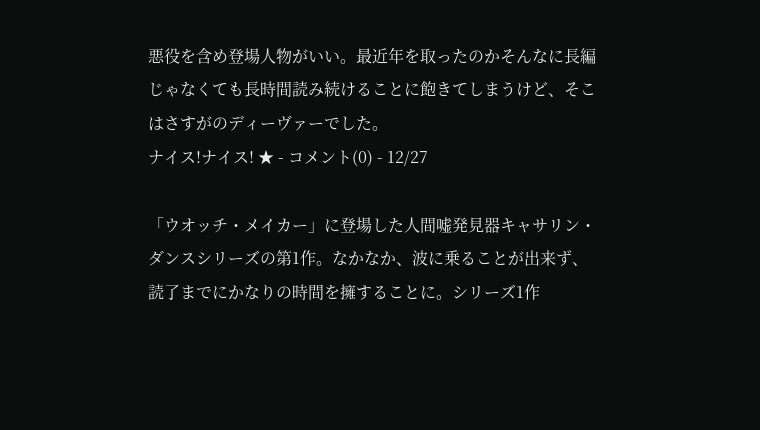悪役を含め登場人物がいい。最近年を取ったのかそんなに長編じゃなくても長時間読み続けることに飽きてしまうけど、そこはさすがのディーヴァーでした。
ナイス!ナイス! ★ - コメント(0) - 12/27

「ウオッチ・メイカー」に登場した人間嘘発見器キャサリン・ダンスシリーズの第1作。なかなか、波に乗ることが出来ず、読了までにかなりの時間を擁することに。シリーズ1作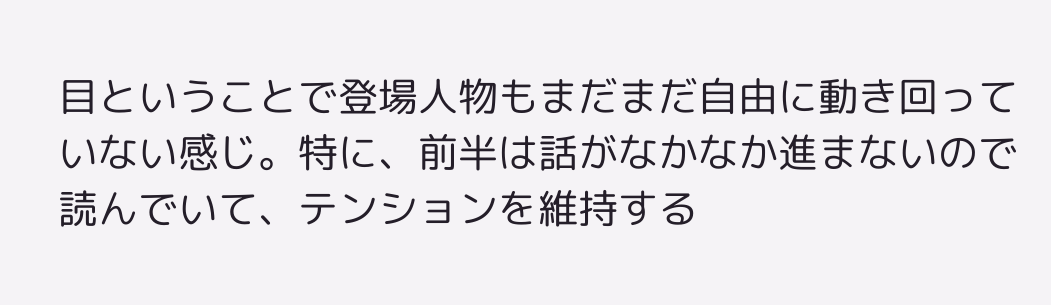目ということで登場人物もまだまだ自由に動き回っていない感じ。特に、前半は話がなかなか進まないので読んでいて、テンションを維持する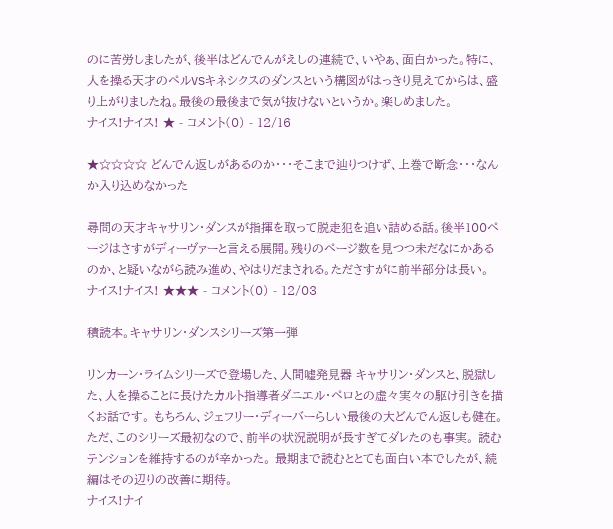のに苦労しましたが、後半はどんでんがえしの連続で、いやぁ、面白かった。特に、人を操る天才のペルVSキネシクスのダンスという構図がはっきり見えてからは、盛り上がりましたね。最後の最後まで気が抜けないというか。楽しめました。
ナイス!ナイス! ★ - コメント(0) - 12/16

★☆☆☆☆ どんでん返しがあるのか・・・そこまで辿りつけず、上巻で断念・・・なんか入り込めなかった

尋問の天才キャサリン・ダンスが指揮を取って脱走犯を追い詰める話。後半100ページはさすがディーヴァーと言える展開。残りのページ数を見つつ未だなにかあるのか、と疑いながら読み進め、やはりだまされる。たださすがに前半部分は長い。
ナイス!ナイス! ★★★ - コメント(0) - 12/03

積読本。キャサリン・ダンスシリーズ第一弾

リンカーン・ライムシリーズで登場した、人間嘘発見器 キャサリン・ダンスと、脱獄した、人を操ることに長けたカルト指導者ダニエル・ペロとの虚々実々の駆け引きを描くお話です。 もちろん、ジェフリー・ディーバーらしい最後の大どんでん返しも健在。 ただ、このシリーズ最初なので、前半の状況説明が長すぎてダレたのも事実。 読むテンションを維持するのが辛かった。 最期まで読むととても面白い本でしたが、続編はその辺りの改善に期待。
ナイス!ナイ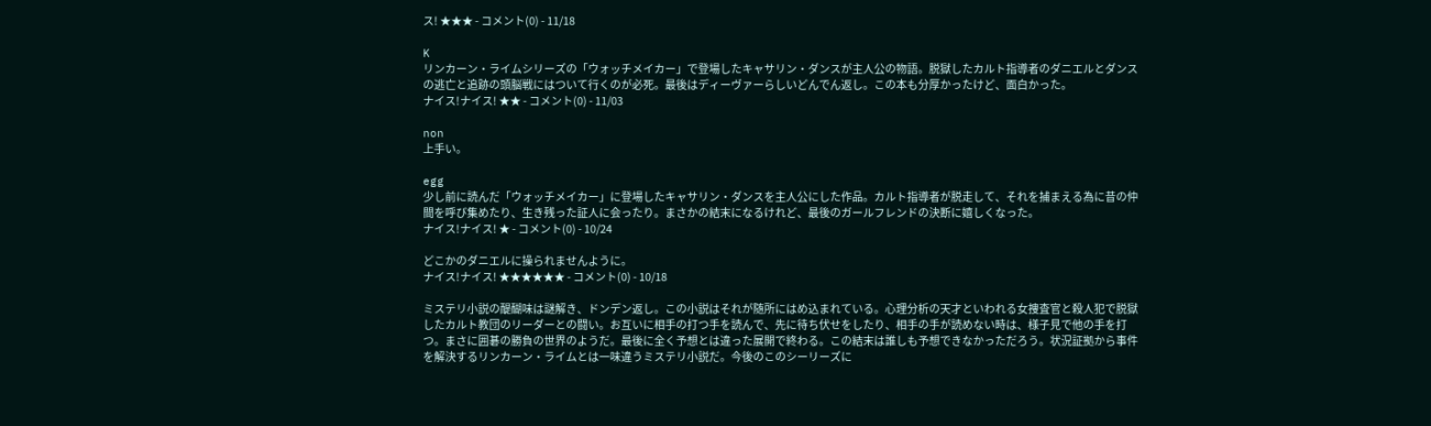ス! ★★★ - コメント(0) - 11/18

K
リンカーン・ライムシリーズの「ウォッチメイカー」で登場したキャサリン・ダンスが主人公の物語。脱獄したカルト指導者のダニエルとダンスの逃亡と追跡の頭脳戦にはついて行くのが必死。最後はディーヴァーらしいどんでん返し。この本も分厚かったけど、面白かった。
ナイス!ナイス! ★★ - コメント(0) - 11/03

non
上手い。

egg
少し前に読んだ「ウォッチメイカー」に登場したキャサリン・ダンスを主人公にした作品。カルト指導者が脱走して、それを捕まえる為に昔の仲間を呼び集めたり、生き残った証人に会ったり。まさかの結末になるけれど、最後のガールフレンドの決断に嬉しくなった。
ナイス!ナイス! ★ - コメント(0) - 10/24

どこかのダニエルに操られませんように。
ナイス!ナイス! ★★★★★★ - コメント(0) - 10/18

ミステリ小説の醍醐味は謎解き、ドンデン返し。この小説はそれが随所にはめ込まれている。心理分析の天才といわれる女捜査官と殺人犯で脱獄したカルト教団のリーダーとの闘い。お互いに相手の打つ手を読んで、先に待ち伏せをしたり、相手の手が読めない時は、様子見で他の手を打つ。まさに囲碁の勝負の世界のようだ。最後に全く予想とは違った展開で終わる。この結末は誰しも予想できなかっただろう。状況証拠から事件を解決するリンカーン・ライムとは一味違うミステリ小説だ。今後のこのシーリーズに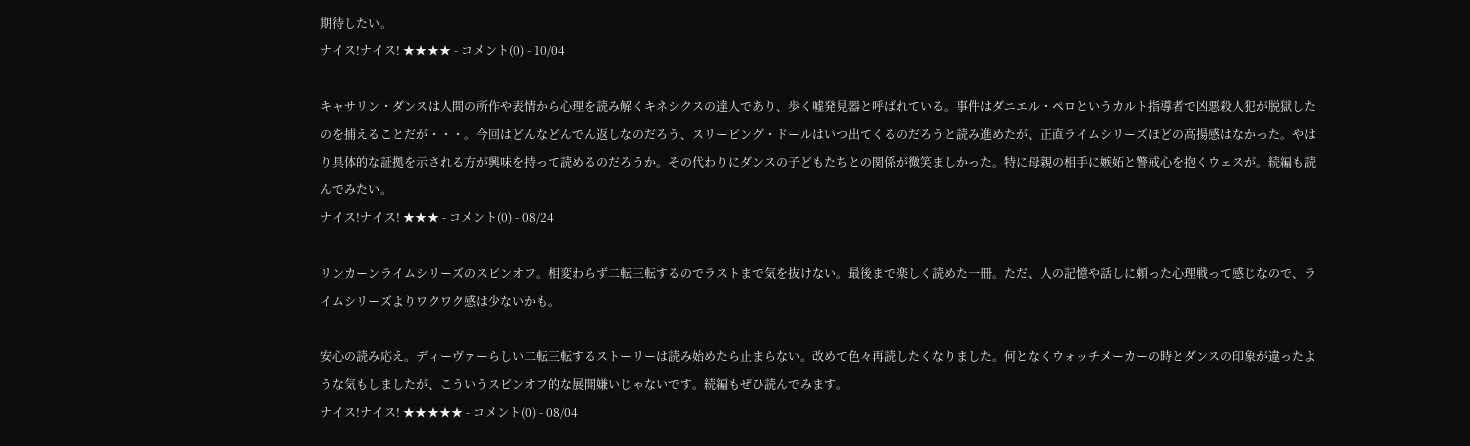期待したい。
ナイス!ナイス! ★★★★ - コメント(0) - 10/04

キャサリン・ダンスは人間の所作や表情から心理を読み解くキネシクスの達人であり、歩く嘘発見器と呼ばれている。事件はダニエル・ペロというカルト指導者で凶悪殺人犯が脱獄したのを捕えることだが・・・。今回はどんなどんでん返しなのだろう、スリーピング・ドールはいつ出てくるのだろうと読み進めたが、正直ライムシリーズほどの高揚感はなかった。やはり具体的な証拠を示される方が興味を持って読めるのだろうか。その代わりにダンスの子どもたちとの関係が微笑ましかった。特に母親の相手に嫉妬と警戒心を抱くウェスが。続編も読んでみたい。
ナイス!ナイス! ★★★ - コメント(0) - 08/24

リンカーンライムシリーズのスピンオフ。相変わらず二転三転するのでラストまで気を抜けない。最後まで楽しく読めた一冊。ただ、人の記憶や話しに頼った心理戦って感じなので、ライムシリーズよりワクワク感は少ないかも。

安心の読み応え。ディーヴァーらしい二転三転するストーリーは読み始めたら止まらない。改めて色々再読したくなりました。何となくウォッチメーカーの時とダンスの印象が違ったような気もしましたが、こういうスピンオフ的な展開嫌いじゃないです。続編もぜひ読んでみます。
ナイス!ナイス! ★★★★★ - コメント(0) - 08/04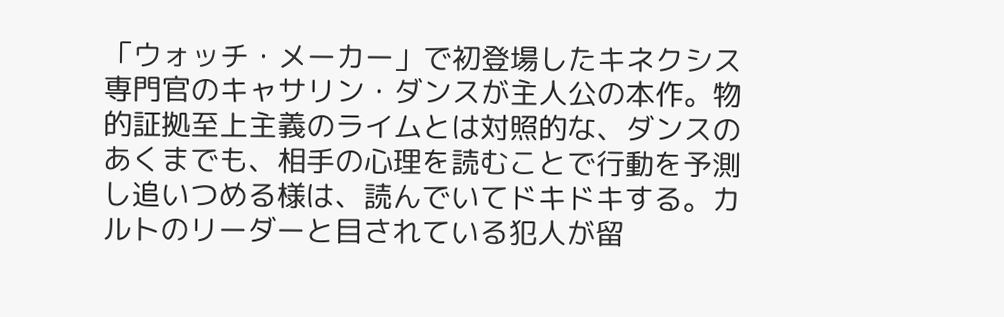「ウォッチ・メーカー」で初登場したキネクシス専門官のキャサリン・ダンスが主人公の本作。物的証拠至上主義のライムとは対照的な、ダンスのあくまでも、相手の心理を読むことで行動を予測し追いつめる様は、読んでいてドキドキする。カルトのリーダーと目されている犯人が留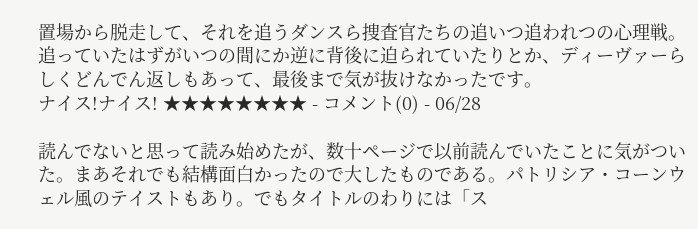置場から脱走して、それを追うダンスら捜査官たちの追いつ追われつの心理戦。追っていたはずがいつの間にか逆に背後に迫られていたりとか、ディーヴァーらしくどんでん返しもあって、最後まで気が抜けなかったです。
ナイス!ナイス! ★★★★★★★★ - コメント(0) - 06/28

読んでないと思って読み始めたが、数十ページで以前読んでいたことに気がついた。まあそれでも結構面白かったので大したものである。パトリシア・コーンウェル風のテイストもあり。でもタイトルのわりには「ス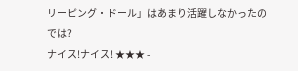リーピング・ドール」はあまり活躍しなかったのでは?
ナイス!ナイス! ★★★ -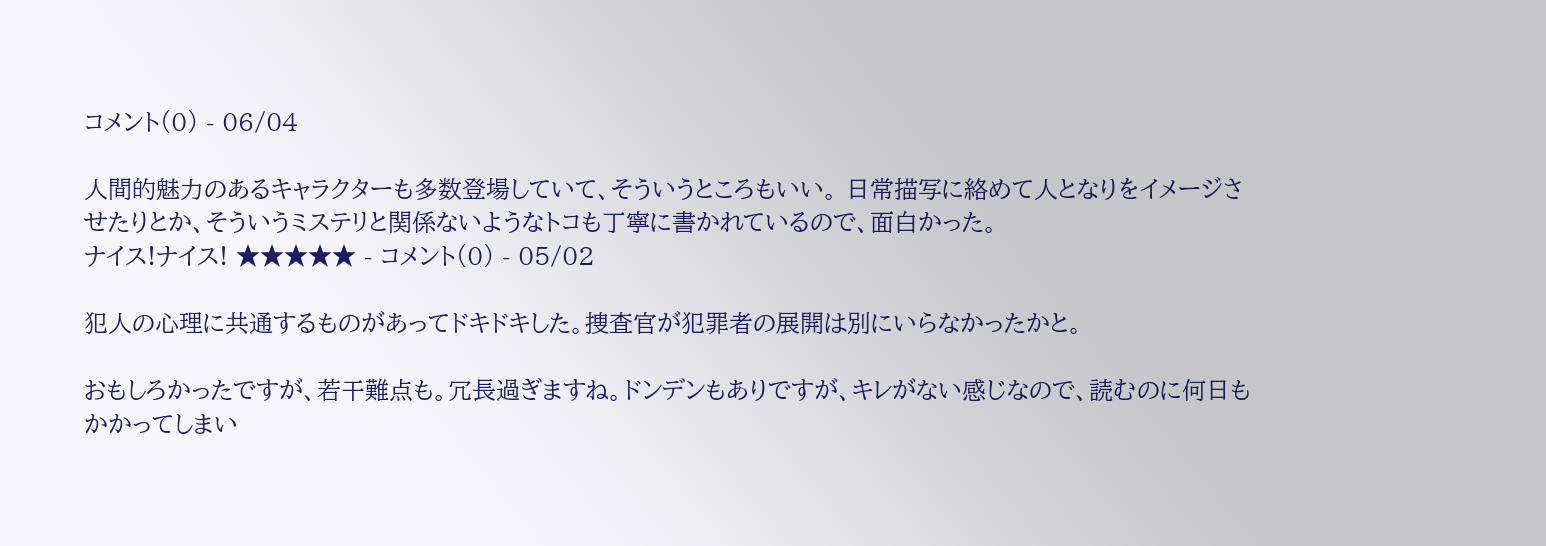コメント(0) - 06/04

人間的魅力のあるキャラクターも多数登場していて、そういうところもいい。 日常描写に絡めて人となりをイメージさせたりとか、そういうミステリと関係ないようなトコも丁寧に書かれているので、面白かった。
ナイス!ナイス! ★★★★★ - コメント(0) - 05/02

犯人の心理に共通するものがあってドキドキした。捜査官が犯罪者の展開は別にいらなかったかと。

おもしろかったですが、若干難点も。冗長過ぎますね。ドンデンもありですが、キレがない感じなので、読むのに何日もかかってしまい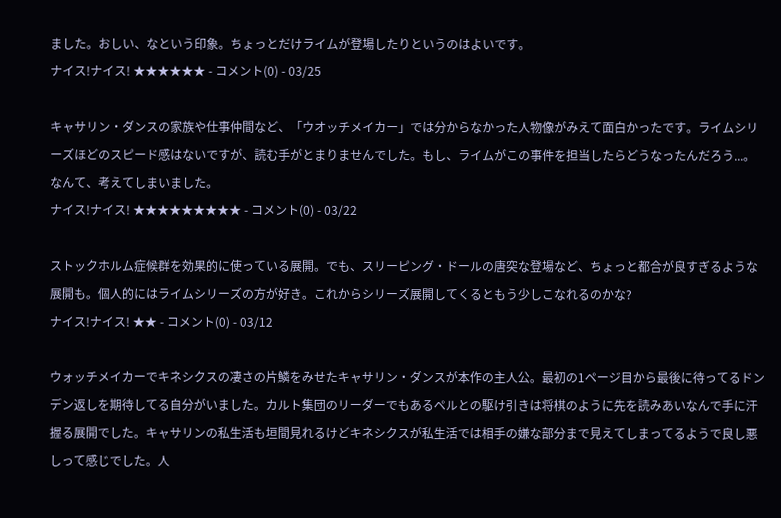ました。おしい、なという印象。ちょっとだけライムが登場したりというのはよいです。
ナイス!ナイス! ★★★★★★ - コメント(0) - 03/25

キャサリン・ダンスの家族や仕事仲間など、「ウオッチメイカー」では分からなかった人物像がみえて面白かったです。ライムシリーズほどのスピード感はないですが、読む手がとまりませんでした。もし、ライムがこの事件を担当したらどうなったんだろう...。なんて、考えてしまいました。
ナイス!ナイス! ★★★★★★★★★ - コメント(0) - 03/22

ストックホルム症候群を効果的に使っている展開。でも、スリーピング・ドールの唐突な登場など、ちょっと都合が良すぎるような展開も。個人的にはライムシリーズの方が好き。これからシリーズ展開してくるともう少しこなれるのかな?
ナイス!ナイス! ★★ - コメント(0) - 03/12

ウォッチメイカーでキネシクスの凄さの片鱗をみせたキャサリン・ダンスが本作の主人公。最初の1ページ目から最後に待ってるドンデン返しを期待してる自分がいました。カルト集団のリーダーでもあるペルとの駆け引きは将棋のように先を読みあいなんで手に汗握る展開でした。キャサリンの私生活も垣間見れるけどキネシクスが私生活では相手の嫌な部分まで見えてしまってるようで良し悪しって感じでした。人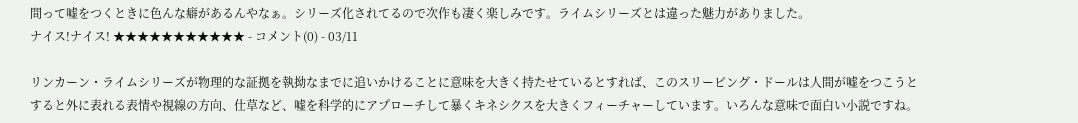間って嘘をつくときに色んな癖があるんやなぁ。シリーズ化されてるので次作も凄く楽しみです。ライムシリーズとは違った魅力がありました。
ナイス!ナイス! ★★★★★★★★★★★ - コメント(0) - 03/11

リンカーン・ライムシリーズが物理的な証拠を執拗なまでに追いかけることに意味を大きく持たせているとすれば、このスリーピング・ドールは人間が嘘をつこうとすると外に表れる表情や視線の方向、仕草など、嘘を科学的にアプローチして暴くキネシクスを大きくフィーチャーしています。いろんな意味で面白い小説ですね。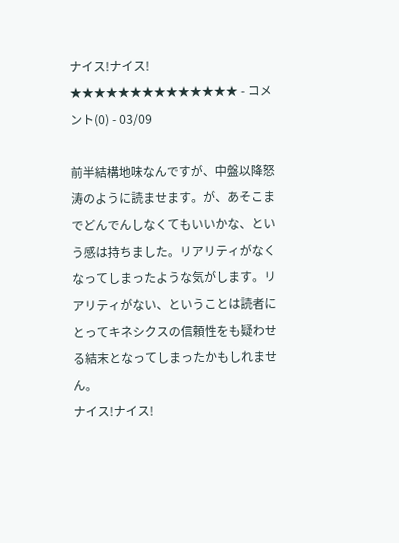ナイス!ナイス! ★★★★★★★★★★★★★★ - コメント(0) - 03/09

前半結構地味なんですが、中盤以降怒涛のように読ませます。が、あそこまでどんでんしなくてもいいかな、という感は持ちました。リアリティがなくなってしまったような気がします。リアリティがない、ということは読者にとってキネシクスの信頼性をも疑わせる結末となってしまったかもしれません。
ナイス!ナイス!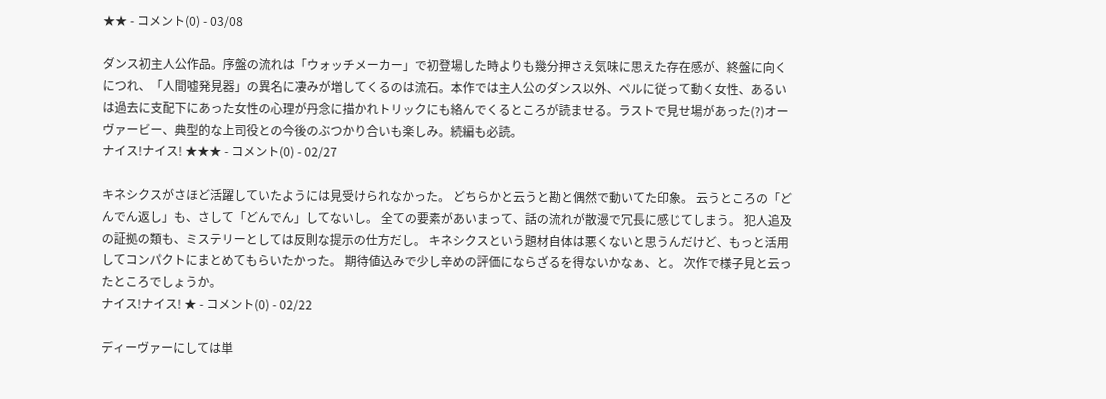★★ - コメント(0) - 03/08

ダンス初主人公作品。序盤の流れは「ウォッチメーカー」で初登場した時よりも幾分押さえ気味に思えた存在感が、終盤に向くにつれ、「人間嘘発見器」の異名に凄みが増してくるのは流石。本作では主人公のダンス以外、ペルに従って動く女性、あるいは過去に支配下にあった女性の心理が丹念に描かれトリックにも絡んでくるところが読ませる。ラストで見せ場があった(?)オーヴァービー、典型的な上司役との今後のぶつかり合いも楽しみ。続編も必読。
ナイス!ナイス! ★★★ - コメント(0) - 02/27

キネシクスがさほど活躍していたようには見受けられなかった。 どちらかと云うと勘と偶然で動いてた印象。 云うところの「どんでん返し」も、さして「どんでん」してないし。 全ての要素があいまって、話の流れが散漫で冗長に感じてしまう。 犯人追及の証拠の類も、ミステリーとしては反則な提示の仕方だし。 キネシクスという題材自体は悪くないと思うんだけど、もっと活用してコンパクトにまとめてもらいたかった。 期待値込みで少し辛めの評価にならざるを得ないかなぁ、と。 次作で様子見と云ったところでしょうか。
ナイス!ナイス! ★ - コメント(0) - 02/22

ディーヴァーにしては単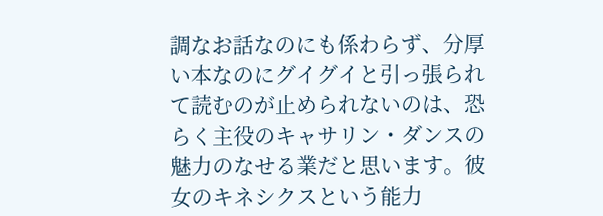調なお話なのにも係わらず、分厚い本なのにグイグイと引っ張られて読むのが止められないのは、恐らく主役のキャサリン・ダンスの魅力のなせる業だと思います。彼女のキネシクスという能力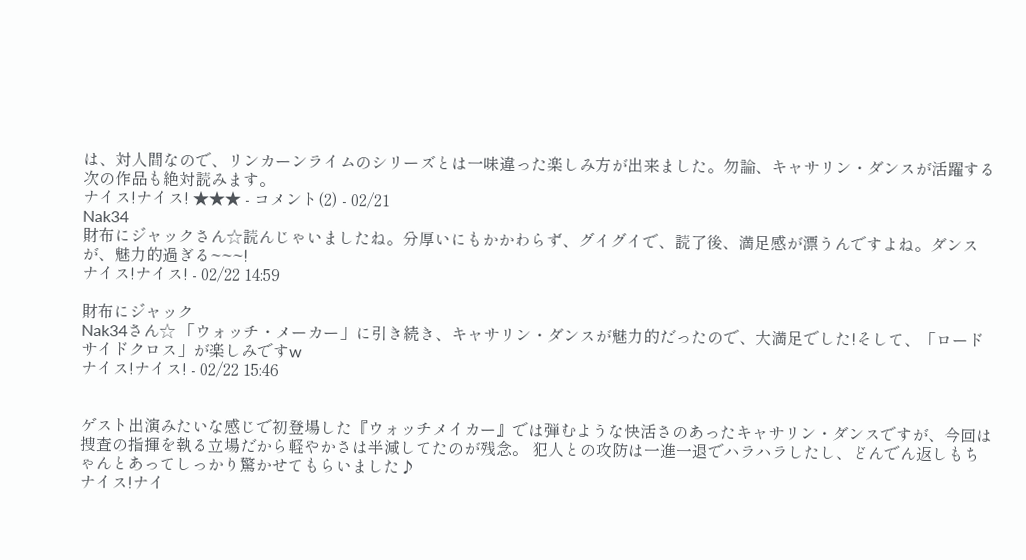は、対人間なので、リンカーンライムのシリーズとは一味違った楽しみ方が出来ました。勿論、キャサリン・ダンスが活躍する次の作品も絶対読みます。
ナイス!ナイス! ★★★ - コメント(2) - 02/21
Nak34
財布にジャックさん☆読んじゃいましたね。分厚いにもかかわらず、グイグイで、読了後、満足感が漂うんですよね。ダンスが、魅力的過ぎる~~~!
ナイス!ナイス! - 02/22 14:59

財布にジャック
Nak34さん☆ 「ウォッチ・メーカー」に引き続き、キャサリン・ダンスが魅力的だったので、大満足でした!そして、「ロードサイドクロス」が楽しみですw
ナイス!ナイス! - 02/22 15:46


ゲスト出演みたいな感じで初登場した『ウォッチメイカー』では弾むような快活さのあったキャサリン・ダンスですが、今回は捜査の指揮を執る立場だから軽やかさは半減してたのが残念。 犯人との攻防は一進一退でハラハラしたし、どんでん返しもちゃんとあってしっかり驚かせてもらいました♪
ナイス!ナイ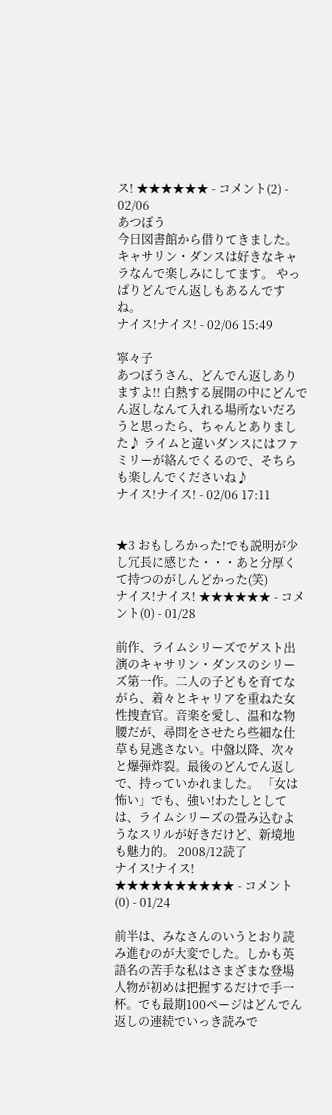ス! ★★★★★★ - コメント(2) - 02/06
あつぼう
今日図書館から借りてきました。 キャサリン・ダンスは好きなキャラなんで楽しみにしてます。 やっぱりどんでん返しもあるんですね。
ナイス!ナイス! - 02/06 15:49

寧々子
あつぼうさん、どんでん返しありますよ!! 白熱する展開の中にどんでん返しなんて入れる場所ないだろうと思ったら、ちゃんとありました♪ ライムと違いダンスにはファミリーが絡んでくるので、そちらも楽しんでくださいね♪
ナイス!ナイス! - 02/06 17:11


★3 おもしろかった!でも説明が少し冗長に感じた・・・あと分厚くて持つのがしんどかった(笑)
ナイス!ナイス! ★★★★★★ - コメント(0) - 01/28

前作、ライムシリーズでゲスト出演のキャサリン・ダンスのシリーズ第一作。二人の子どもを育てながら、着々とキャリアを重ねた女性捜査官。音楽を愛し、温和な物腰だが、尋問をさせたら些細な仕草も見逃さない。中盤以降、次々と爆弾炸裂。最後のどんでん返しで、持っていかれました。 「女は怖い」でも、強い!わたしとしては、ライムシリーズの畳み込むようなスリルが好きだけど、新境地も魅力的。 2008/12読了
ナイス!ナイス! ★★★★★★★★★★ - コメント(0) - 01/24

前半は、みなさんのいうとおり読み進むのが大変でした。しかも英語名の苦手な私はさまざまな登場人物が初めは把握するだけで手一杯。でも最期100ページはどんでん返しの連続でいっき読みで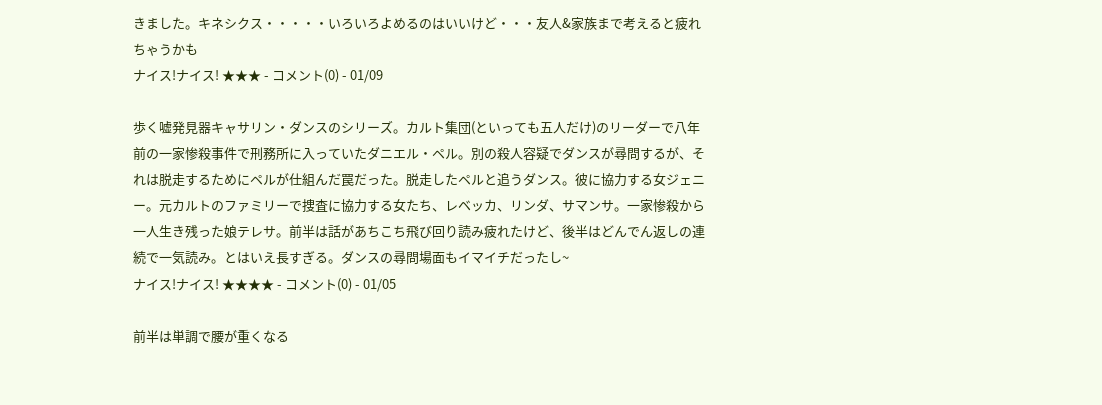きました。キネシクス・・・・・いろいろよめるのはいいけど・・・友人&家族まで考えると疲れちゃうかも
ナイス!ナイス! ★★★ - コメント(0) - 01/09

歩く嘘発見器キャサリン・ダンスのシリーズ。カルト集団(といっても五人だけ)のリーダーで八年前の一家惨殺事件で刑務所に入っていたダニエル・ペル。別の殺人容疑でダンスが尋問するが、それは脱走するためにペルが仕組んだ罠だった。脱走したペルと追うダンス。彼に協力する女ジェニー。元カルトのファミリーで捜査に協力する女たち、レベッカ、リンダ、サマンサ。一家惨殺から一人生き残った娘テレサ。前半は話があちこち飛び回り読み疲れたけど、後半はどんでん返しの連続で一気読み。とはいえ長すぎる。ダンスの尋問場面もイマイチだったし~
ナイス!ナイス! ★★★★ - コメント(0) - 01/05

前半は単調で腰が重くなる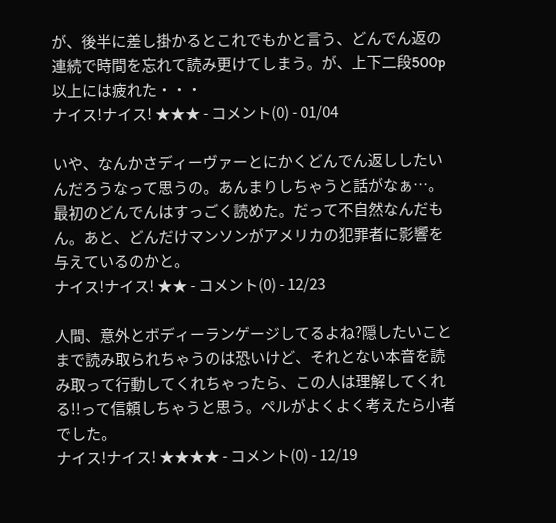が、後半に差し掛かるとこれでもかと言う、どんでん返の連続で時間を忘れて読み更けてしまう。が、上下二段500p以上には疲れた・・・
ナイス!ナイス! ★★★ - コメント(0) - 01/04

いや、なんかさディーヴァーとにかくどんでん返ししたいんだろうなって思うの。あんまりしちゃうと話がなぁ…。最初のどんでんはすっごく読めた。だって不自然なんだもん。あと、どんだけマンソンがアメリカの犯罪者に影響を与えているのかと。
ナイス!ナイス! ★★ - コメント(0) - 12/23

人間、意外とボディーランゲージしてるよね?隠したいことまで読み取られちゃうのは恐いけど、それとない本音を読み取って行動してくれちゃったら、この人は理解してくれる!!って信頼しちゃうと思う。ペルがよくよく考えたら小者でした。
ナイス!ナイス! ★★★★ - コメント(0) - 12/19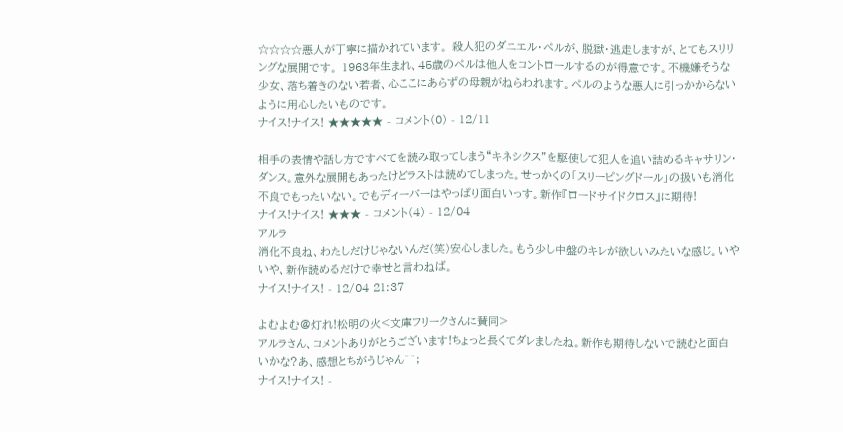☆☆☆☆悪人が丁寧に描かれています。 殺人犯のダニエル・ペルが、脱獄・逃走しますが、とてもスリリングな展開です。 1963年生まれ、45歳のペルは他人をコントロールするのが得意です。不機嫌そうな少女、落ち着きのない若者、心ここにあらずの母親がねらわれます。ペルのような悪人に引っかからないように用心したいものです。
ナイス!ナイス! ★★★★★ - コメント(0) - 12/11

相手の表情や話し方ですべてを読み取ってしまう“キネシクス”を駆使して犯人を追い詰めるキャサリン・ダンス。意外な展開もあったけどラストは読めてしまった。せっかくの「スリーピングドール」の扱いも消化不良でもったいない。でもディーバーはやっぱり面白いっす。新作『ロードサイドクロス』に期待!
ナイス!ナイス! ★★★ - コメント(4) - 12/04
アルラ
消化不良ね、わたしだけじゃないんだ(笑)安心しました。もう少し中盤のキレが欲しいみたいな感じ。いやいや、新作読めるだけで幸せと言わねば。
ナイス!ナイス! - 12/04 21:37

よむよむ@灯れ!松明の火<文庫フリークさんに賛同>
アルラさん、コメントありがとうございます!ちょっと長くてダレましたね。新作も期待しないで読むと面白いかな?あ、感想とちがうじゃん^^;
ナイス!ナイス! -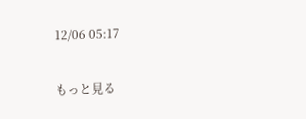12/06 05:17


もっと見る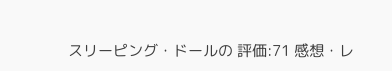スリーピング・ドールの 評価:71 感想・レ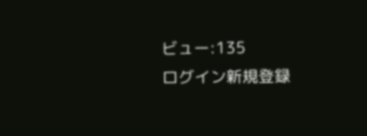ビュー:135
ログイン新規登録